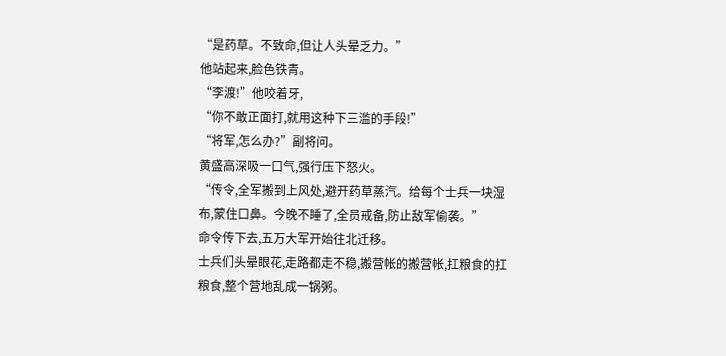“是药草。不致命,但让人头晕乏力。”
他站起来,脸色铁青。
“李渡!”他咬着牙,
“你不敢正面打,就用这种下三滥的手段!”
“将军,怎么办?”副将问。
黄盛高深吸一口气,强行压下怒火。
“传令,全军搬到上风处,避开药草蒸汽。给每个士兵一块湿布,蒙住口鼻。今晚不睡了,全员戒备,防止敌军偷袭。”
命令传下去,五万大军开始往北迁移。
士兵们头晕眼花,走路都走不稳,搬营帐的搬营帐,扛粮食的扛粮食,整个营地乱成一锅粥。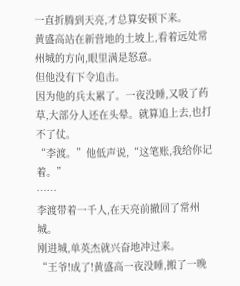一直折腾到天亮,才总算安顿下来。
黄盛高站在新营地的土坡上,看着远处常州城的方向,眼里满是怒意。
但他没有下令追击。
因为他的兵太累了。一夜没睡,又吸了药草,大部分人还在头晕。就算追上去,也打不了仗。
“李渡。”他低声说,“这笔账,我给你记着。”
……
李渡带着一千人,在天亮前撤回了常州城。
刚进城,单英杰就兴奋地冲过来。
“王爷!成了!黄盛高一夜没睡,搬了一晚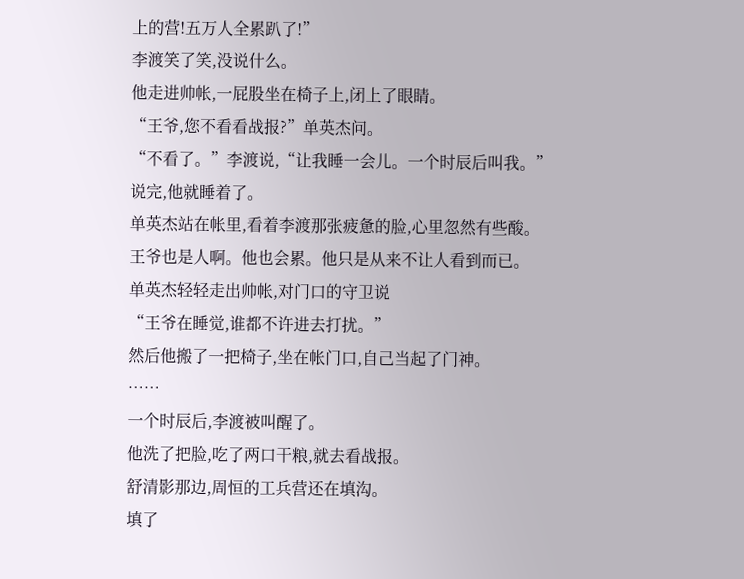上的营!五万人全累趴了!”
李渡笑了笑,没说什么。
他走进帅帐,一屁股坐在椅子上,闭上了眼睛。
“王爷,您不看看战报?”单英杰问。
“不看了。”李渡说,“让我睡一会儿。一个时辰后叫我。”
说完,他就睡着了。
单英杰站在帐里,看着李渡那张疲惫的脸,心里忽然有些酸。
王爷也是人啊。他也会累。他只是从来不让人看到而已。
单英杰轻轻走出帅帐,对门口的守卫说
“王爷在睡觉,谁都不许进去打扰。”
然后他搬了一把椅子,坐在帐门口,自己当起了门神。
……
一个时辰后,李渡被叫醒了。
他洗了把脸,吃了两口干粮,就去看战报。
舒清影那边,周恒的工兵营还在填沟。
填了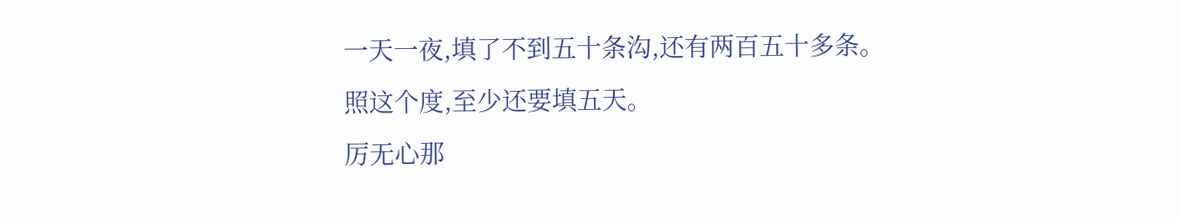一天一夜,填了不到五十条沟,还有两百五十多条。
照这个度,至少还要填五天。
厉无心那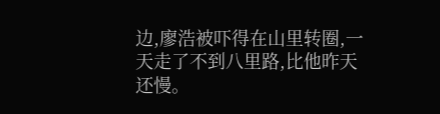边,廖浩被吓得在山里转圈,一天走了不到八里路,比他昨天还慢。